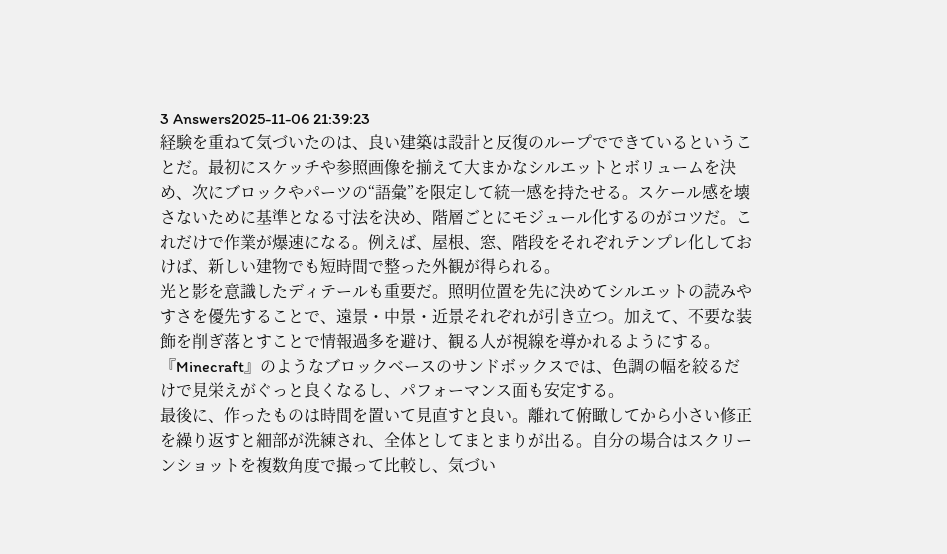3 Answers2025-11-06 21:39:23
経験を重ねて気づいたのは、良い建築は設計と反復のループでできているということだ。最初にスケッチや参照画像を揃えて大まかなシルエットとボリュームを決め、次にブロックやパーツの“語彙”を限定して統一感を持たせる。スケール感を壊さないために基準となる寸法を決め、階層ごとにモジュール化するのがコツだ。これだけで作業が爆速になる。例えば、屋根、窓、階段をそれぞれテンプレ化しておけば、新しい建物でも短時間で整った外観が得られる。
光と影を意識したディテールも重要だ。照明位置を先に決めてシルエットの読みやすさを優先することで、遠景・中景・近景それぞれが引き立つ。加えて、不要な装飾を削ぎ落とすことで情報過多を避け、観る人が視線を導かれるようにする。『Minecraft』のようなブロックベースのサンドボックスでは、色調の幅を絞るだけで見栄えがぐっと良くなるし、パフォーマンス面も安定する。
最後に、作ったものは時間を置いて見直すと良い。離れて俯瞰してから小さい修正を繰り返すと細部が洗練され、全体としてまとまりが出る。自分の場合はスクリーンショットを複数角度で撮って比較し、気づい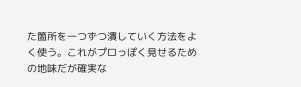た箇所を一つずつ潰していく方法をよく使う。これがプロっぽく見せるための地味だが確実な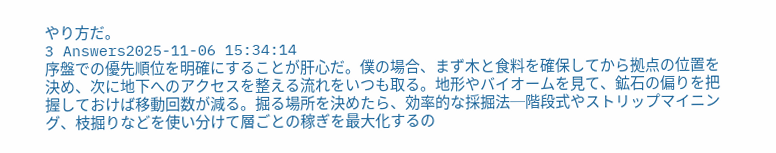やり方だ。
3 Answers2025-11-06 15:34:14
序盤での優先順位を明確にすることが肝心だ。僕の場合、まず木と食料を確保してから拠点の位置を決め、次に地下へのアクセスを整える流れをいつも取る。地形やバイオームを見て、鉱石の偏りを把握しておけば移動回数が減る。掘る場所を決めたら、効率的な採掘法─階段式やストリップマイニング、枝掘りなどを使い分けて層ごとの稼ぎを最大化するの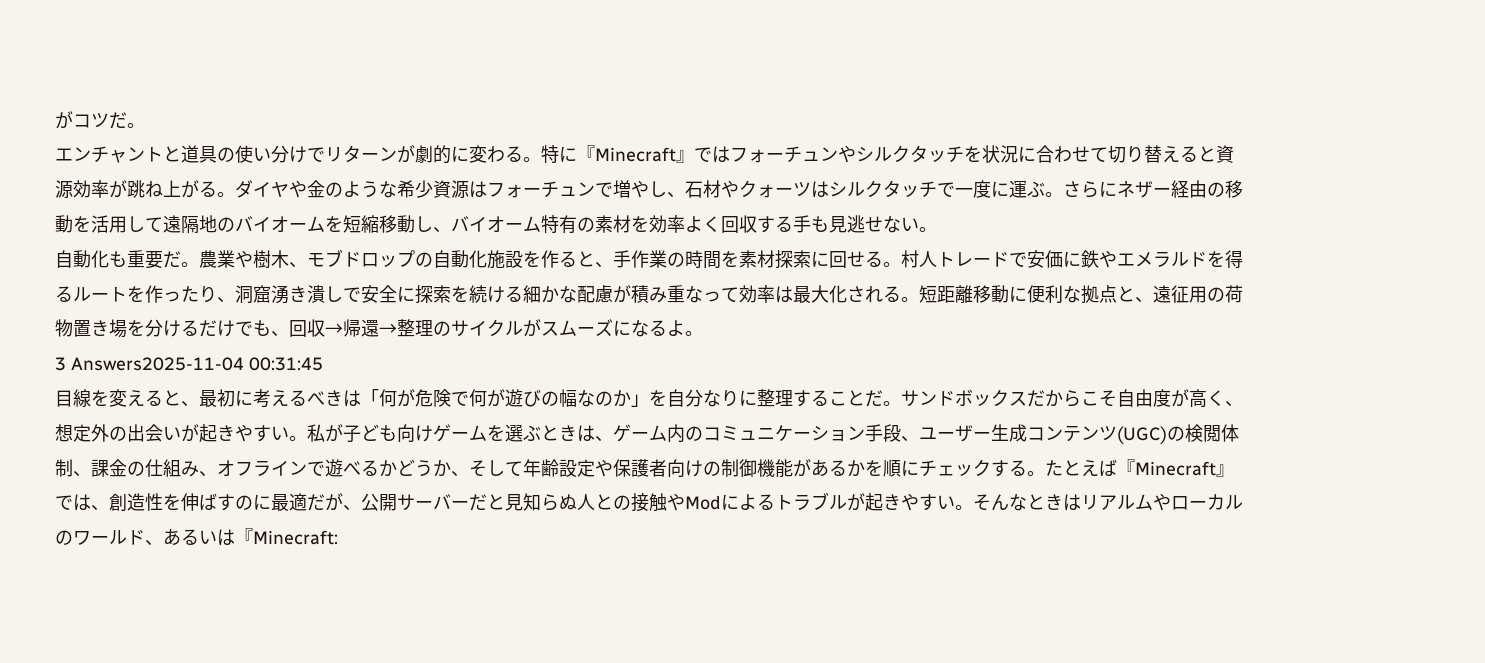がコツだ。
エンチャントと道具の使い分けでリターンが劇的に変わる。特に『Minecraft』ではフォーチュンやシルクタッチを状況に合わせて切り替えると資源効率が跳ね上がる。ダイヤや金のような希少資源はフォーチュンで増やし、石材やクォーツはシルクタッチで一度に運ぶ。さらにネザー経由の移動を活用して遠隔地のバイオームを短縮移動し、バイオーム特有の素材を効率よく回収する手も見逃せない。
自動化も重要だ。農業や樹木、モブドロップの自動化施設を作ると、手作業の時間を素材探索に回せる。村人トレードで安価に鉄やエメラルドを得るルートを作ったり、洞窟湧き潰しで安全に探索を続ける細かな配慮が積み重なって効率は最大化される。短距離移動に便利な拠点と、遠征用の荷物置き場を分けるだけでも、回収→帰還→整理のサイクルがスムーズになるよ。
3 Answers2025-11-04 00:31:45
目線を変えると、最初に考えるべきは「何が危険で何が遊びの幅なのか」を自分なりに整理することだ。サンドボックスだからこそ自由度が高く、想定外の出会いが起きやすい。私が子ども向けゲームを選ぶときは、ゲーム内のコミュニケーション手段、ユーザー生成コンテンツ(UGC)の検閲体制、課金の仕組み、オフラインで遊べるかどうか、そして年齢設定や保護者向けの制御機能があるかを順にチェックする。たとえば『Minecraft』では、創造性を伸ばすのに最適だが、公開サーバーだと見知らぬ人との接触やModによるトラブルが起きやすい。そんなときはリアルムやローカルのワールド、あるいは『Minecraft: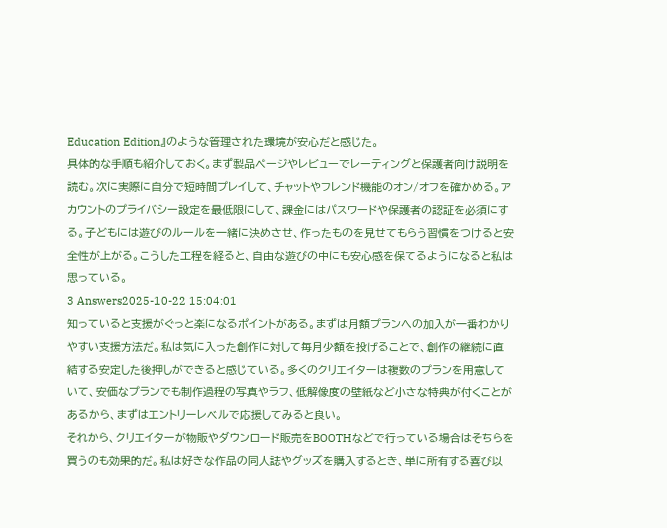Education Edition』のような管理された環境が安心だと感じた。
具体的な手順も紹介しておく。まず製品ページやレビューでレーティングと保護者向け説明を読む。次に実際に自分で短時間プレイして、チャットやフレンド機能のオン/オフを確かめる。アカウントのプライバシー設定を最低限にして、課金にはパスワードや保護者の認証を必須にする。子どもには遊びのルールを一緒に決めさせ、作ったものを見せてもらう習慣をつけると安全性が上がる。こうした工程を経ると、自由な遊びの中にも安心感を保てるようになると私は思っている。
3 Answers2025-10-22 15:04:01
知っていると支援がぐっと楽になるポイントがある。まずは月額プランへの加入が一番わかりやすい支援方法だ。私は気に入った創作に対して毎月少額を投げることで、創作の継続に直結する安定した後押しができると感じている。多くのクリエイターは複数のプランを用意していて、安価なプランでも制作過程の写真やラフ、低解像度の壁紙など小さな特典が付くことがあるから、まずはエントリーレベルで応援してみると良い。
それから、クリエイターが物販やダウンロード販売をBOOTHなどで行っている場合はそちらを買うのも効果的だ。私は好きな作品の同人誌やグッズを購入するとき、単に所有する喜び以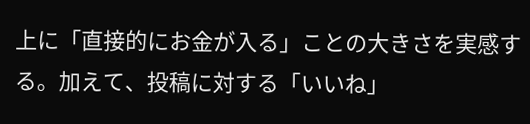上に「直接的にお金が入る」ことの大きさを実感する。加えて、投稿に対する「いいね」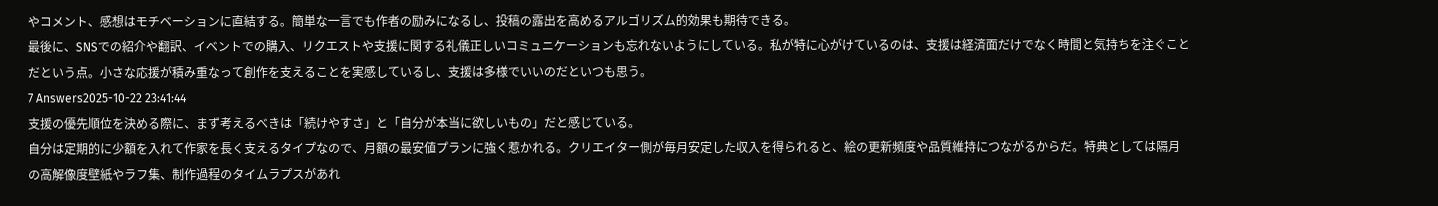やコメント、感想はモチベーションに直結する。簡単な一言でも作者の励みになるし、投稿の露出を高めるアルゴリズム的効果も期待できる。
最後に、SNSでの紹介や翻訳、イベントでの購入、リクエストや支援に関する礼儀正しいコミュニケーションも忘れないようにしている。私が特に心がけているのは、支援は経済面だけでなく時間と気持ちを注ぐことだという点。小さな応援が積み重なって創作を支えることを実感しているし、支援は多様でいいのだといつも思う。
7 Answers2025-10-22 23:41:44
支援の優先順位を決める際に、まず考えるべきは「続けやすさ」と「自分が本当に欲しいもの」だと感じている。
自分は定期的に少額を入れて作家を長く支えるタイプなので、月額の最安値プランに強く惹かれる。クリエイター側が毎月安定した収入を得られると、絵の更新頻度や品質維持につながるからだ。特典としては隔月の高解像度壁紙やラフ集、制作過程のタイムラプスがあれ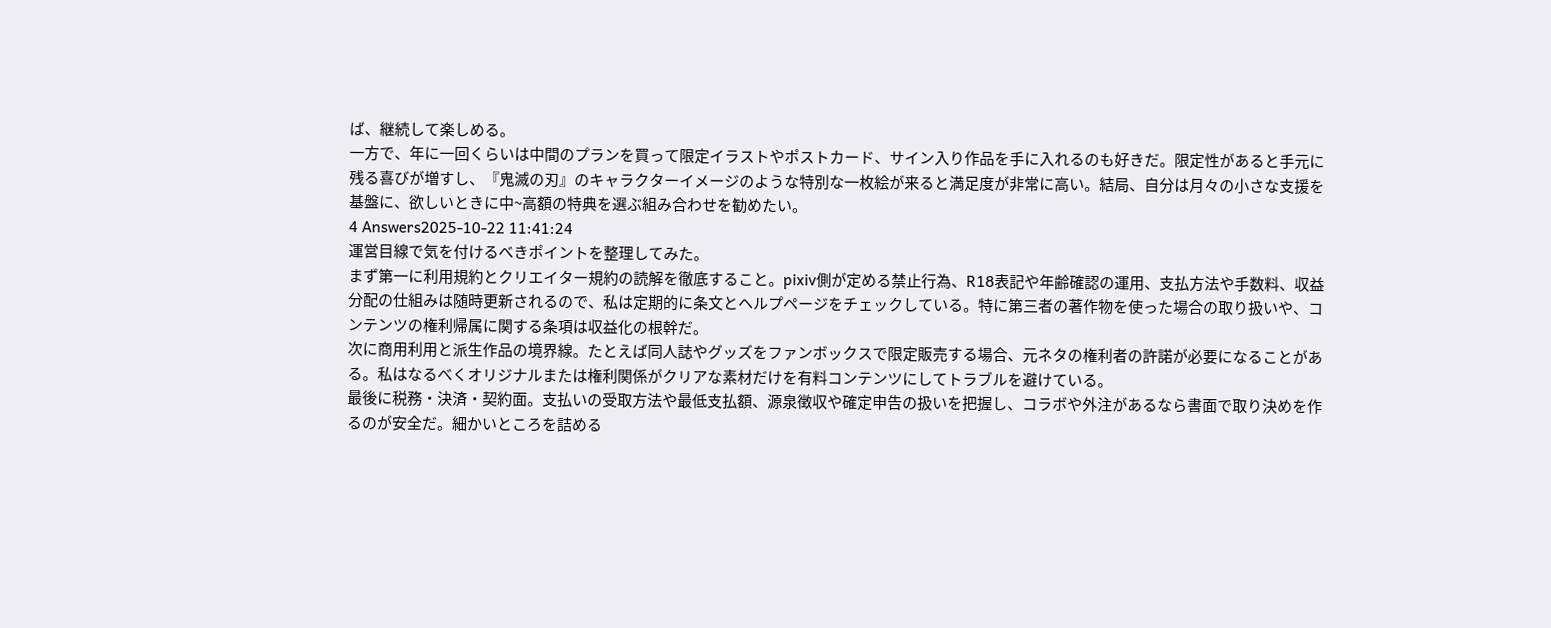ば、継続して楽しめる。
一方で、年に一回くらいは中間のプランを買って限定イラストやポストカード、サイン入り作品を手に入れるのも好きだ。限定性があると手元に残る喜びが増すし、『鬼滅の刃』のキャラクターイメージのような特別な一枚絵が来ると満足度が非常に高い。結局、自分は月々の小さな支援を基盤に、欲しいときに中~高額の特典を選ぶ組み合わせを勧めたい。
4 Answers2025-10-22 11:41:24
運営目線で気を付けるべきポイントを整理してみた。
まず第一に利用規約とクリエイター規約の読解を徹底すること。pixiv側が定める禁止行為、R18表記や年齢確認の運用、支払方法や手数料、収益分配の仕組みは随時更新されるので、私は定期的に条文とヘルプページをチェックしている。特に第三者の著作物を使った場合の取り扱いや、コンテンツの権利帰属に関する条項は収益化の根幹だ。
次に商用利用と派生作品の境界線。たとえば同人誌やグッズをファンボックスで限定販売する場合、元ネタの権利者の許諾が必要になることがある。私はなるべくオリジナルまたは権利関係がクリアな素材だけを有料コンテンツにしてトラブルを避けている。
最後に税務・決済・契約面。支払いの受取方法や最低支払額、源泉徴収や確定申告の扱いを把握し、コラボや外注があるなら書面で取り決めを作るのが安全だ。細かいところを詰める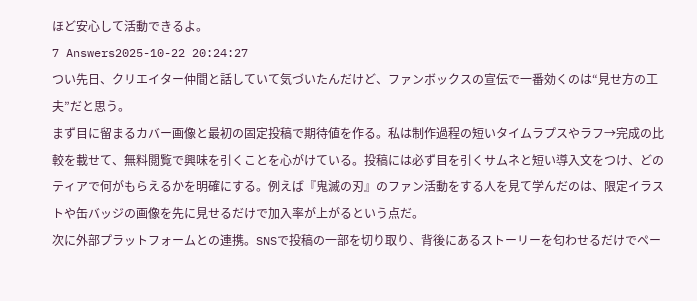ほど安心して活動できるよ。
7 Answers2025-10-22 20:24:27
つい先日、クリエイター仲間と話していて気づいたんだけど、ファンボックスの宣伝で一番効くのは“見せ方の工夫”だと思う。
まず目に留まるカバー画像と最初の固定投稿で期待値を作る。私は制作過程の短いタイムラプスやラフ→完成の比較を載せて、無料閲覧で興味を引くことを心がけている。投稿には必ず目を引くサムネと短い導入文をつけ、どのティアで何がもらえるかを明確にする。例えば『鬼滅の刃』のファン活動をする人を見て学んだのは、限定イラストや缶バッジの画像を先に見せるだけで加入率が上がるという点だ。
次に外部プラットフォームとの連携。SNSで投稿の一部を切り取り、背後にあるストーリーを匂わせるだけでペー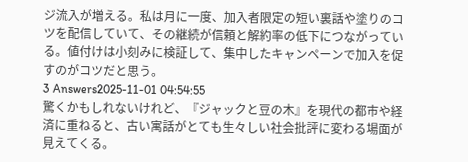ジ流入が増える。私は月に一度、加入者限定の短い裏話や塗りのコツを配信していて、その継続が信頼と解約率の低下につながっている。値付けは小刻みに検証して、集中したキャンペーンで加入を促すのがコツだと思う。
3 Answers2025-11-01 04:54:55
驚くかもしれないけれど、『ジャックと豆の木』を現代の都市や経済に重ねると、古い寓話がとても生々しい社会批評に変わる場面が見えてくる。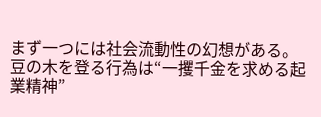まず一つには社会流動性の幻想がある。豆の木を登る行為は“一攫千金を求める起業精神”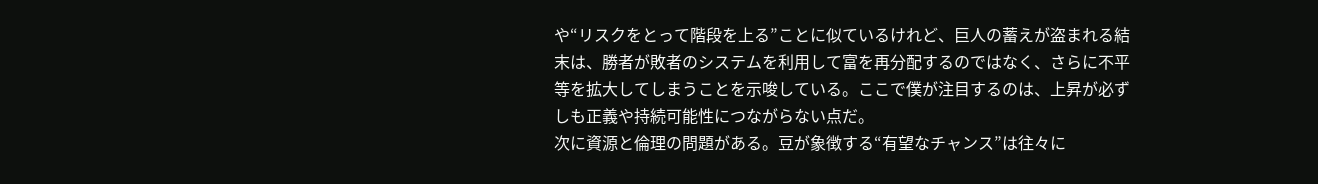や“リスクをとって階段を上る”ことに似ているけれど、巨人の蓄えが盗まれる結末は、勝者が敗者のシステムを利用して富を再分配するのではなく、さらに不平等を拡大してしまうことを示唆している。ここで僕が注目するのは、上昇が必ずしも正義や持続可能性につながらない点だ。
次に資源と倫理の問題がある。豆が象徴する“有望なチャンス”は往々に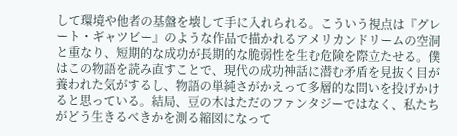して環境や他者の基盤を壊して手に入れられる。こういう視点は『グレート・ギャツビー』のような作品で描かれるアメリカンドリームの空洞と重なり、短期的な成功が長期的な脆弱性を生む危険を際立たせる。僕はこの物語を読み直すことで、現代の成功神話に潜む矛盾を見抜く目が養われた気がするし、物語の単純さがかえって多層的な問いを投げかけると思っている。結局、豆の木はただのファンタジーではなく、私たちがどう生きるべきかを測る縮図になって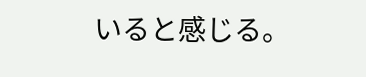いると感じる。